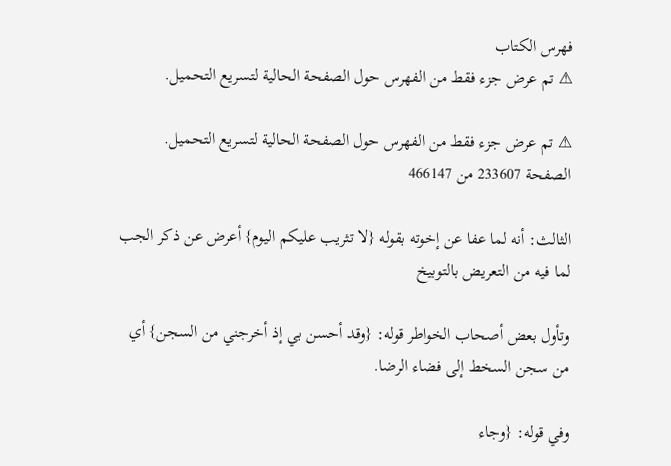فهرس الكتاب
⚠ تم عرض جزء فقط من الفهرس حول الصفحة الحالية لتسريع التحميل.

⚠ تم عرض جزء فقط من الفهرس حول الصفحة الحالية لتسريع التحميل.
الصفحة 233607 من 466147

الثالث: أنه لما عفا عن إخوته بقوله {لا تثريب عليكم اليوم} أعرض عن ذكر الجب لما فيه من التعريض بالتوبيخ

وتأول بعض أصحاب الخواطر قوله: {وقد أحسن بي إذ أخرجني من السجن} أي من سجن السخط إلى فضاء الرضا.

وفي قوله: {وجاء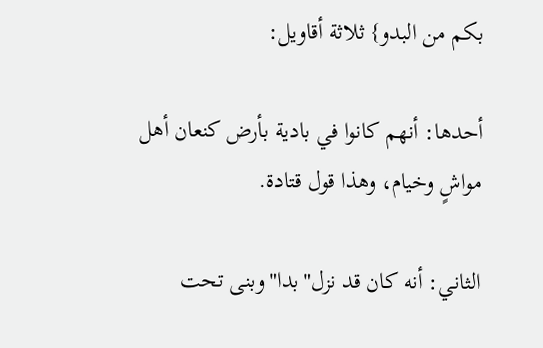بكم من البدو} ثلاثة أقاويل:

أحدها: أنهم كانوا في بادية بأرض كنعان أهل مواشٍ وخيام، وهذا قول قتادة.

الثاني: أنه كان قد نزل"بدا"وبنى تحت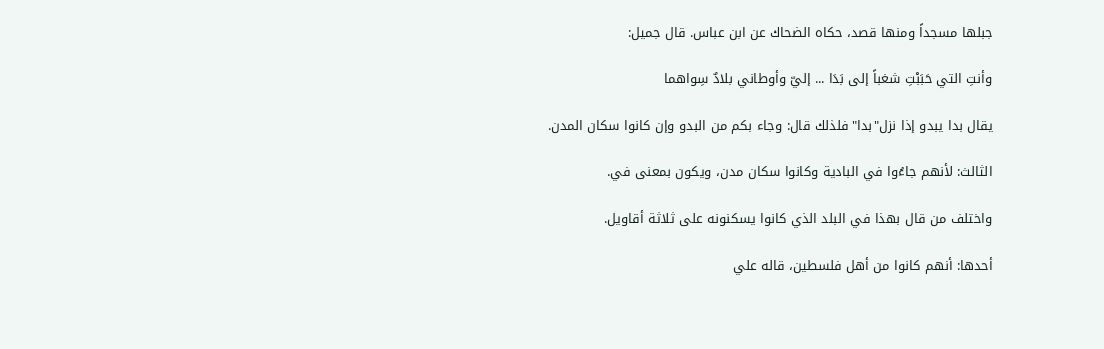جبلها مسجداً ومنها قصد، حكاه الضحاك عن ابن عباس. قال جميل:

وأنتِ التي حَبَبْتِ شغباً إلى بَدَا ... إليّ وأوطاني بلادٌ سِواهما

يقال بدا يبدو إذا نزل"بدا"فلذلك قال: وجاء بكم من البدو وإن كانوا سكان المدن.

الثالث: لأنهم جاءُوا في البادية وكانوا سكان مدن، ويكون بمعنى في.

واختلف من قال بهذا في البلد الذي كانوا يسكنونه على ثلاثة أقاويل.

أحدها: أنهم كانوا من أهل فلسطين، قاله علي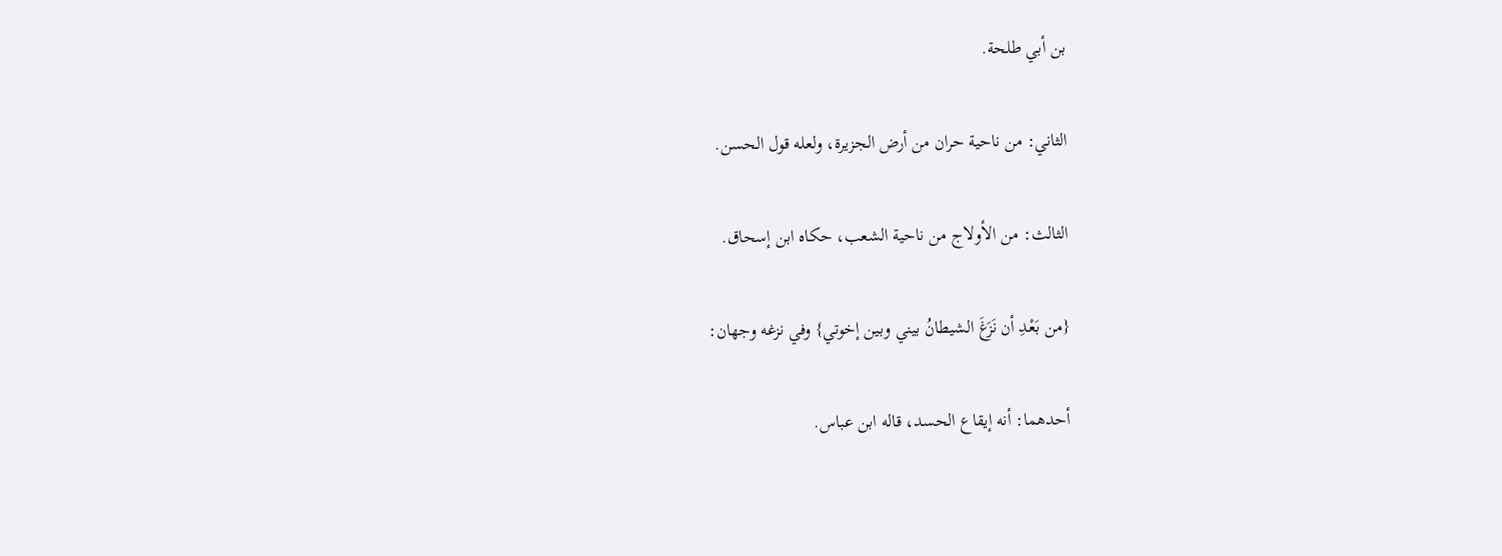بن أبي طلحة.

الثاني: من ناحية حران من أرض الجزيرة، ولعله قول الحسن.

الثالث: من الأولاج من ناحية الشعب، حكاه ابن إسحاق.

{من بَعْدِ أن نَزَغَ الشيطانُ بيني وبين إخوتي} وفي نزغه وجهان:

أحدهما: أنه إيقاع الحسد، قاله ابن عباس.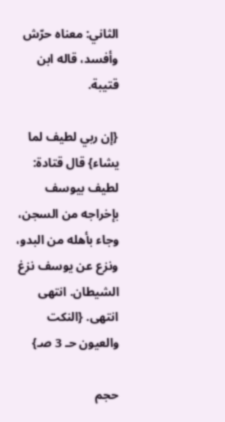الثاني: معناه حرّش وأفسد، قاله ابن قتيبة.

{إن ربي لطيف لما يشاء} قال قتادة: لطيف بيوسف بإخراجه من السجن، وجاء بأهله من البدو، ونزع عن يوسف نزغ الشيطان. انتهى انتهى. {النكت والعيون حـ 3 صـ}

حجم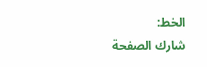الخط:
شارك الصفحة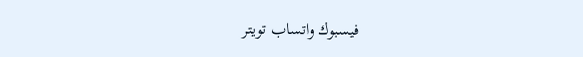فيسبوك واتساب تويتر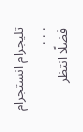تليجرام انستجرام
. . .
فضلًا انتظر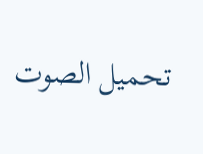تحميل الصوت